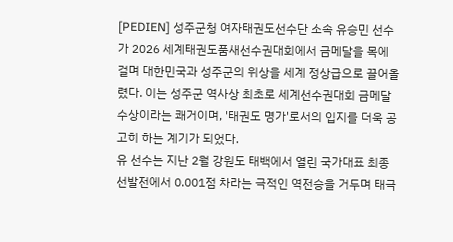[PEDIEN] 성주군청 여자태권도선수단 소속 유승민 선수가 2026 세계태권도품새선수권대회에서 금메달을 목에 걸며 대한민국과 성주군의 위상을 세계 정상급으로 끌어올렸다. 이는 성주군 역사상 최초로 세계선수권대회 금메달 수상이라는 쾌거이며, '태권도 명가'로서의 입지를 더욱 공고히 하는 계기가 되었다.
유 선수는 지난 2월 강원도 태백에서 열린 국가대표 최종 선발전에서 0.001점 차라는 극적인 역전승을 거두며 태극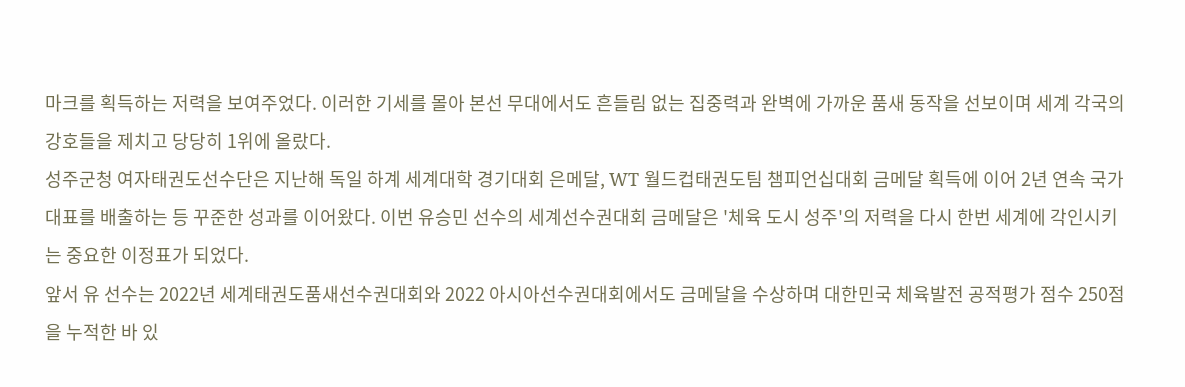마크를 획득하는 저력을 보여주었다. 이러한 기세를 몰아 본선 무대에서도 흔들림 없는 집중력과 완벽에 가까운 품새 동작을 선보이며 세계 각국의 강호들을 제치고 당당히 1위에 올랐다.
성주군청 여자태권도선수단은 지난해 독일 하계 세계대학 경기대회 은메달, WT 월드컵태권도팀 챔피언십대회 금메달 획득에 이어 2년 연속 국가대표를 배출하는 등 꾸준한 성과를 이어왔다. 이번 유승민 선수의 세계선수권대회 금메달은 '체육 도시 성주'의 저력을 다시 한번 세계에 각인시키는 중요한 이정표가 되었다.
앞서 유 선수는 2022년 세계태권도품새선수권대회와 2022 아시아선수권대회에서도 금메달을 수상하며 대한민국 체육발전 공적평가 점수 250점을 누적한 바 있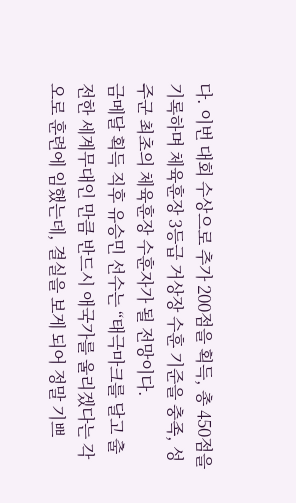다. 이번 대회 수상으로 추가 200점을 획득, 총 450점을 기록하며 체육훈장 3등급 거상장 수훈 기준을 충족, 성주군 최초의 체육훈장 수훈자가 될 전망이다.
금메달 획득 직후 유승민 선수는 “태극마크를 달고 출전한 세계무대인 만큼 반드시 애국가를 울리겠다는 각오로 훈련에 임했는데, 결실을 보게 되어 정말 기쁘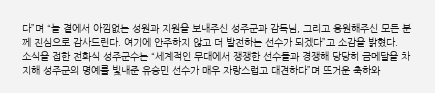다”며 “늘 곁에서 아낌없는 성원과 지원을 보내주신 성주군과 감독님, 그리고 응원해주신 모든 분께 진심으로 감사드린다. 여기에 안주하지 않고 더 발전하는 선수가 되겠다”고 소감을 밝혔다.
소식을 접한 전화식 성주군수는 “세계적인 무대에서 쟁쟁한 선수들과 경쟁해 당당히 금메달을 차지해 성주군의 명예를 빛내준 유승민 선수가 매우 자랑스럽고 대견하다”며 뜨거운 축하와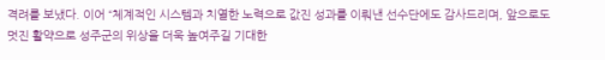격려를 보냈다. 이어 “체계적인 시스템과 치열한 노력으로 값진 성과를 이뤄낸 선수단에도 감사드리며, 앞으로도 멋진 활약으로 성주군의 위상을 더욱 높여주길 기대한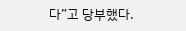다”고 당부했다.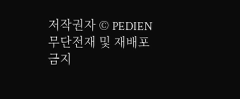저작권자 © PEDIEN 무단전재 및 재배포 금지